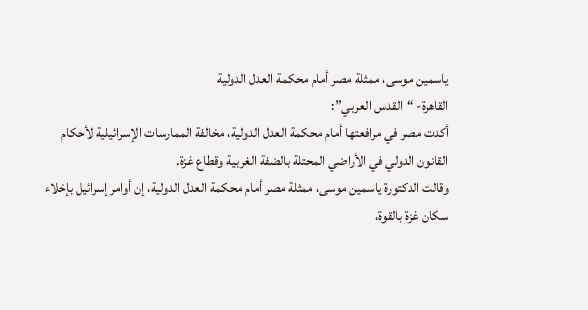ياسمين موسى، ممثلة مصر أمام محكمة العدل الدولية
القاهرة- “القدس العربي”:
أكدت مصر في مرافعتها أمام محكمة العدل الدولية، مخالفة الممارسات الإسرائيلية لأحكام القانون الدولي في الأراضي المحتلة بالضفة الغربية وقطاع غزة.
وقالت الدكتورة ياسمين موسى، ممثلة مصر أمام محكمة العدل الدولية، إن أوامر إسرائيل بإخلاء سكان غزة بالقوة،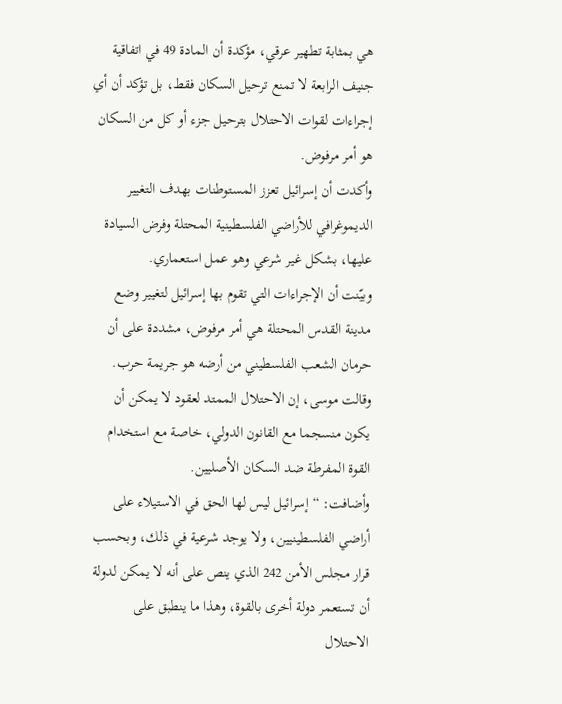هي بمثابة تطهير عرقي، مؤكدة أن المادة 49 في اتفاقية جنيف الرابعة لا تمنع ترحيل السكان فقط، بل تؤكد أن أي إجراءات لقوات الاحتلال بترحيل جزء أو كل من السكان هو أمر مرفوض.
وأكدت أن إسرائيل تعزز المستوطنات بهدف التغيير الديموغرافي للأراضي الفلسطينية المحتلة وفرض السيادة عليها، بشكل غير شرعي وهو عمل استعماري.
وبيّنت أن الإجراءات التي تقوم بها إسرائيل لتغيير وضع مدينة القدس المحتلة هي أمر مرفوض، مشددة على أن حرمان الشعب الفلسطيني من أرضه هو جريمة حرب.
وقالت موسى، إن الاحتلال الممتد لعقود لا يمكن أن يكون منسجما مع القانون الدولي، خاصة مع استخدام القوة المفرطة ضد السكان الأصليين.
وأضافت: “إسرائيل ليس لها الحق في الاستيلاء على أراضي الفلسطينيين، ولا يوجد شرعية في ذلك، وبحسب قرار مجلس الأمن 242 الذي ينص على أنه لا يمكن لدولة أن تستعمر دولة أخرى بالقوة، وهذا ما ينطبق على الاحتلال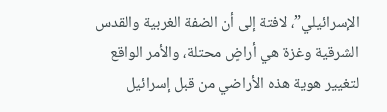الإسرائيلي”، لافتة إلى أن الضفة الغربية والقدس الشرقية وغزة هي أراضٍ محتلة، والأمر الواقع لتغيير هوية هذه الأراضي من قبل إسرائيل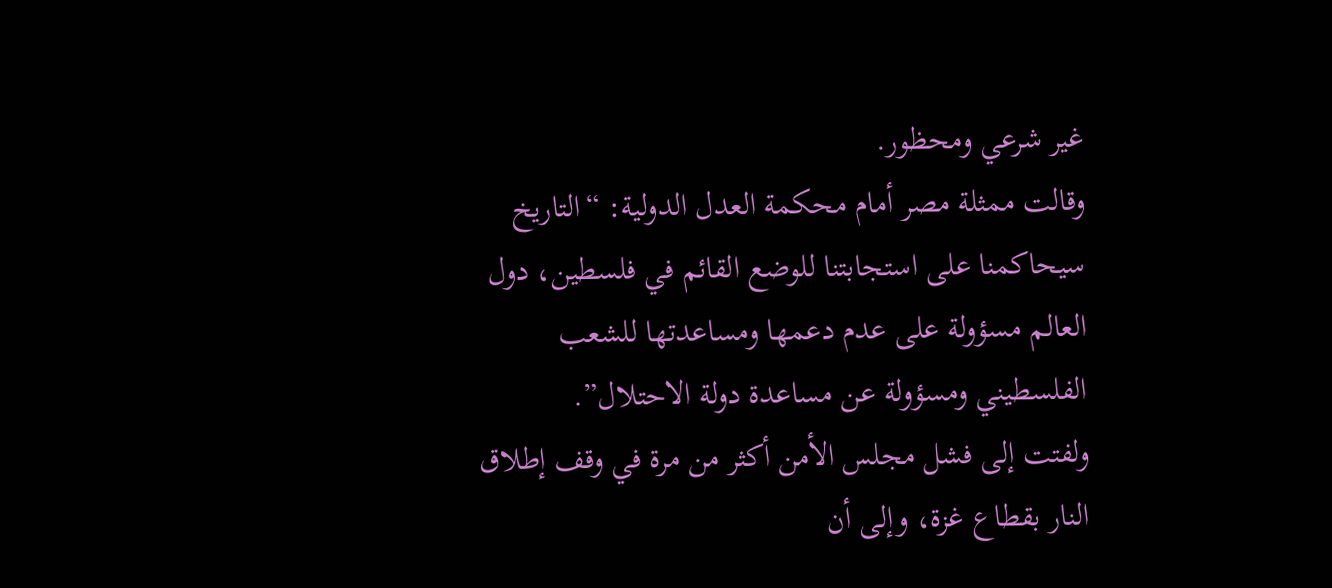غير شرعي ومحظور.
وقالت ممثلة مصر أمام محكمة العدل الدولية: “التاريخ سيحاكمنا على استجابتنا للوضع القائم في فلسطين، دول العالم مسؤولة على عدم دعمها ومساعدتها للشعب الفلسطيني ومسؤولة عن مساعدة دولة الاحتلال”.
ولفتت إلى فشل مجلس الأمن أكثر من مرة في وقف إطلاق النار بقطاع غزة، وإلى أن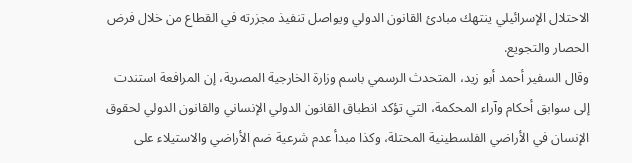الاحتلال الإسرائيلي ينتهك مبادئ القانون الدولي ويواصل تنفيذ مجزرته في القطاع من خلال فرض الحصار والتجويع.
وقال السفير أحمد أبو زيد، المتحدث الرسمي باسم وزارة الخارجية المصرية، إن المرافعة استندت إلى سوابق أحكام وآراء المحكمة، التي تؤكد انطباق القانون الدولي الإنساني والقانون الدولي لحقوق الإنسان في الأراضي الفلسطينية المحتلة، وكذا مبدأ عدم شرعية ضم الأراضي والاستيلاء على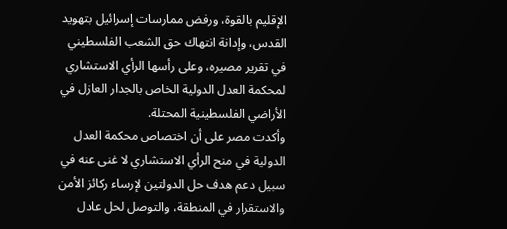الإقليم بالقوة، ورفض ممارسات إسرائيل بتهويد القدس، وإدانة انتهاك حق الشعب الفلسطيني في تقرير مصيره، وعلى رأسها الرأي الاستشاري لمحكمة العدل الدولية الخاص بالجدار العازل في الأراضي الفلسطينية المحتلة.
وأكدت مصر على أن اختصاص محكمة العدل الدولية في منح الرأي الاستشاري لا غنى عنه في سبيل دعم هدف حل الدولتين لإرساء ركائز الأمن والاستقرار في المنطقة، والتوصل لحل عادل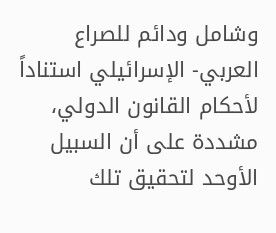وشامل ودائم للصراع العربي- الإسرائيلي استناداً لأحكام القانون الدولي، مشددة على أن السبيل الأوحد لتحقيق تلك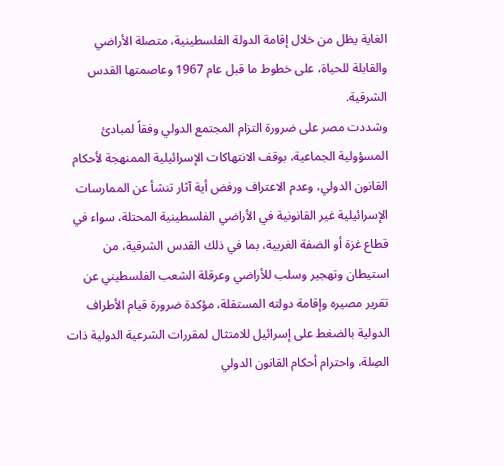الغاية يظل من خلال إقامة الدولة الفلسطينية، متصلة الأراضي والقابلة للحياة، على خطوط ما قبل عام 1967 وعاصمتها القدس الشرقية.
وشددت مصر على ضرورة التزام المجتمع الدولي وفقاً لمبادئ المسؤولية الجماعية، بوقف الانتهاكات الإسرائيلية الممنهجة لأحكام القانون الدولي، وعدم الاعتراف ورفض أية آثار تنشأ عن الممارسات الإسرائيلية غير القانونية في الأراضي الفلسطينية المحتلة، سواء في قطاع غزة أو الضفة الغربية، بما في ذلك القدس الشرقية، من استيطان وتهجير وسلب للأراضي وعرقلة الشعب الفلسطيني عن تقرير مصيره وإقامة دولته المستقلة، مؤكدة ضرورة قيام الأطراف الدولية بالضغط على إسرائيل للامتثال لمقررات الشرعية الدولية ذات الصِلة، واحترام أحكام القانون الدولي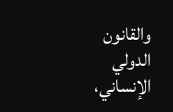والقانون الدولي الإنساني،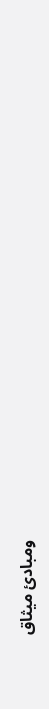ومبادئ ميثاق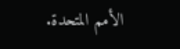الأمم المتحدة.